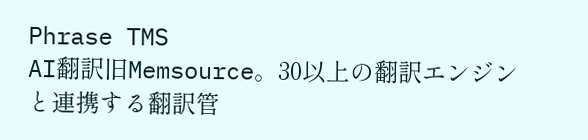Phrase TMS
AI翻訳旧Memsource。30以上の翻訳エンジンと連携する翻訳管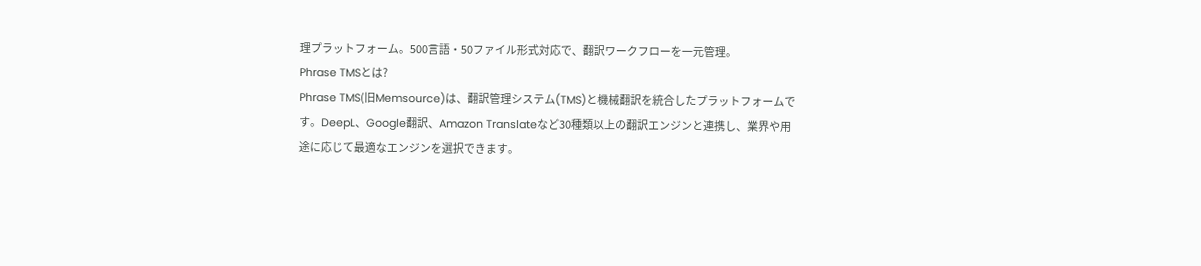理プラットフォーム。500言語・50ファイル形式対応で、翻訳ワークフローを一元管理。
Phrase TMSとは?
Phrase TMS(旧Memsource)は、翻訳管理システム(TMS)と機械翻訳を統合したプラットフォームです。DeepL、Google翻訳、Amazon Translateなど30種類以上の翻訳エンジンと連携し、業界や用途に応じて最適なエンジンを選択できます。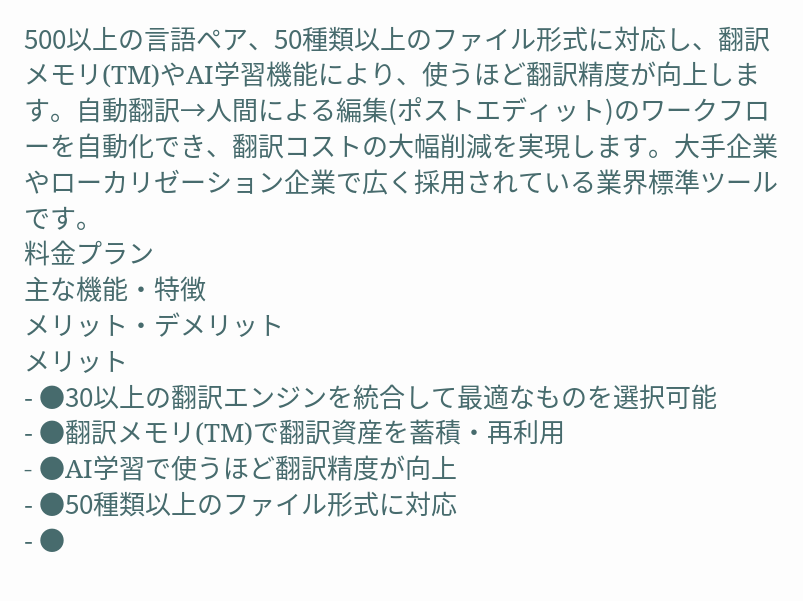500以上の言語ペア、50種類以上のファイル形式に対応し、翻訳メモリ(TM)やAI学習機能により、使うほど翻訳精度が向上します。自動翻訳→人間による編集(ポストエディット)のワークフローを自動化でき、翻訳コストの大幅削減を実現します。大手企業やローカリゼーション企業で広く採用されている業界標準ツールです。
料金プラン
主な機能・特徴
メリット・デメリット
メリット
- ●30以上の翻訳エンジンを統合して最適なものを選択可能
- ●翻訳メモリ(TM)で翻訳資産を蓄積・再利用
- ●AI学習で使うほど翻訳精度が向上
- ●50種類以上のファイル形式に対応
- ●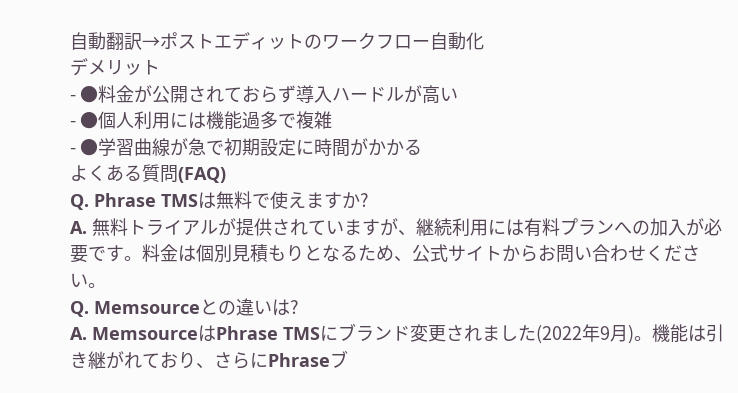自動翻訳→ポストエディットのワークフロー自動化
デメリット
- ●料金が公開されておらず導入ハードルが高い
- ●個人利用には機能過多で複雑
- ●学習曲線が急で初期設定に時間がかかる
よくある質問(FAQ)
Q. Phrase TMSは無料で使えますか?
A. 無料トライアルが提供されていますが、継続利用には有料プランへの加入が必要です。料金は個別見積もりとなるため、公式サイトからお問い合わせください。
Q. Memsourceとの違いは?
A. MemsourceはPhrase TMSにブランド変更されました(2022年9月)。機能は引き継がれており、さらにPhraseブ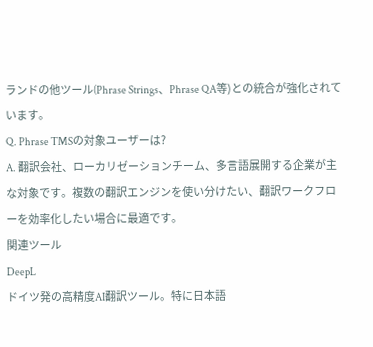ランドの他ツール(Phrase Strings、Phrase QA等)との統合が強化されています。
Q. Phrase TMSの対象ユーザーは?
A. 翻訳会社、ローカリゼーションチーム、多言語展開する企業が主な対象です。複数の翻訳エンジンを使い分けたい、翻訳ワークフローを効率化したい場合に最適です。
関連ツール
DeepL
ドイツ発の高精度AI翻訳ツール。特に日本語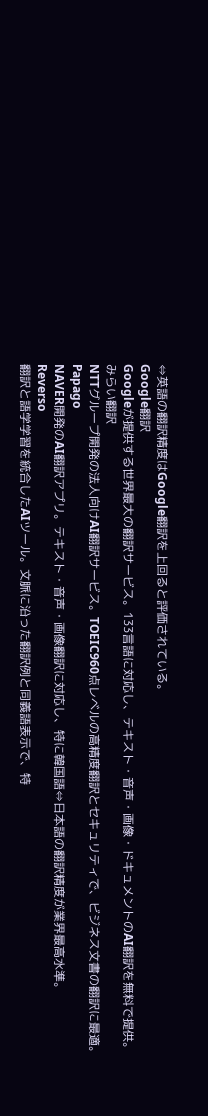⇔英語の翻訳精度はGoogle翻訳を上回ると評価されている。
Google翻訳
Googleが提供する世界最大の翻訳サービス。133言語に対応し、テキスト・音声・画像・ドキュメントのAI翻訳を無料で提供。
みらい翻訳
NTTグループ開発の法人向けAI翻訳サービス。TOEIC960点レベルの高精度翻訳とセキュリティで、ビジネス文書の翻訳に最適。
Papago
NAVER開発のAI翻訳アプリ。テキスト・音声・画像翻訳に対応し、特に韓国語⇔日本語の翻訳精度が業界最高水準。
Reverso
翻訳と語学学習を統合したAIツール。文脈に沿った翻訳例と同義語表示で、特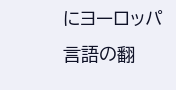にヨーロッパ言語の翻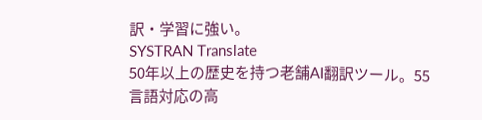訳・学習に強い。
SYSTRAN Translate
50年以上の歴史を持つ老舗AI翻訳ツール。55言語対応の高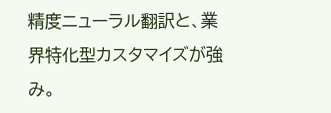精度ニューラル翻訳と、業界特化型カスタマイズが強み。